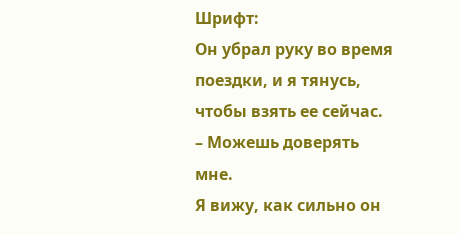Шрифт:
Он убрал руку во время поездки, и я тянусь, чтобы взять ее сейчас.
– Можешь доверять мне.
Я вижу, как сильно он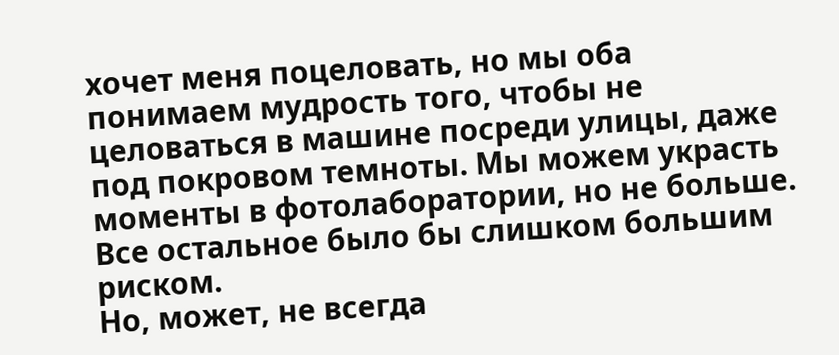хочет меня поцеловать, но мы оба понимаем мудрость того, чтобы не целоваться в машине посреди улицы, даже под покровом темноты. Мы можем украсть моменты в фотолаборатории, но не больше. Все остальное было бы слишком большим риском.
Но, может, не всегда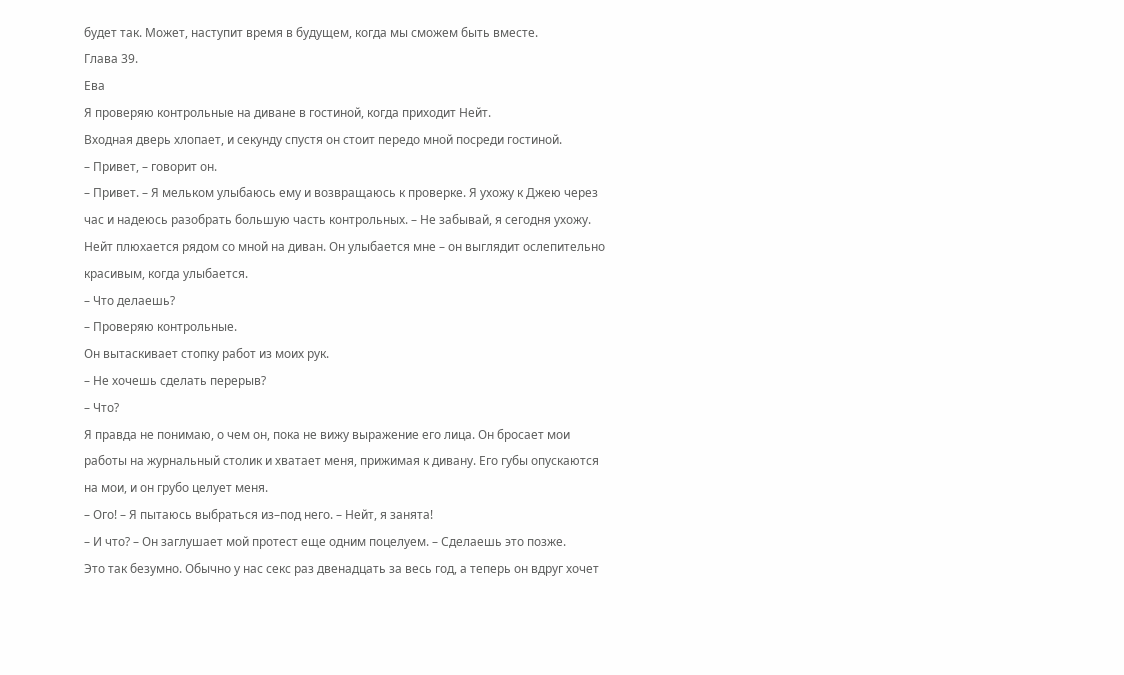будет так. Может, наступит время в будущем, когда мы сможем быть вместе.
Глава 39.
Ева
Я проверяю контрольные на диване в гостиной, когда приходит Нейт.
Входная дверь хлопает, и секунду спустя он стоит передо мной посреди гостиной.
– Привет, – говорит он.
– Привет. – Я мельком улыбаюсь ему и возвращаюсь к проверке. Я ухожу к Джею через час и надеюсь разобрать большую часть контрольных. – Не забывай, я сегодня ухожу.
Нейт плюхается рядом со мной на диван. Он улыбается мне – он выглядит ослепительно красивым, когда улыбается.
– Что делаешь?
– Проверяю контрольные.
Он вытаскивает стопку работ из моих рук.
– Не хочешь сделать перерыв?
– Что?
Я правда не понимаю, о чем он, пока не вижу выражение его лица. Он бросает мои работы на журнальный столик и хватает меня, прижимая к дивану. Его губы опускаются на мои, и он грубо целует меня.
– Ого! – Я пытаюсь выбраться из–под него. – Нейт, я занята!
– И что? – Он заглушает мой протест еще одним поцелуем. – Сделаешь это позже.
Это так безумно. Обычно у нас секс раз двенадцать за весь год, а теперь он вдруг хочет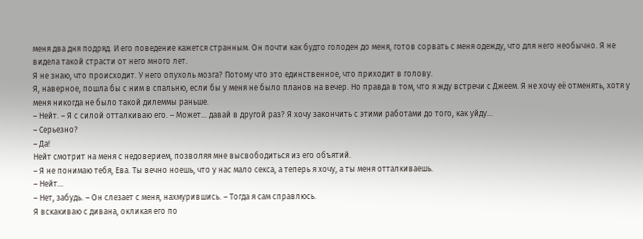меня два дня подряд. И его поведение кажется странным. Он почти как будто голоден до меня, готов сорвать с меня одежду, что для него необычно. Я не видела такой страсти от него много лет.
Я не знаю, что происходит. У него опухоль мозга? Потому что это единственное, что приходит в голову.
Я, наверное, пошла бы с ним в спальню, если бы у меня не было планов на вечер. Но правда в том, что я жду встречи с Джеем. Я не хочу её отменять, хотя у меня никогда не было такой дилеммы раньше.
– Нейт. – Я с силой отталкиваю его. – Может... давай в другой раз? Я хочу закончить с этими работами до того, как уйду...
– Серьезно?
– Да!
Нейт смотрит на меня с недоверием, позволяя мне высвободиться из его объятий.
– Я не понимаю тебя, Ева. Ты вечно ноешь, что у нас мало секса, а теперь я хочу, а ты меня отталкиваешь.
– Нейт...
– Нет, забудь. – Он слезает с меня, нахмурившись. – Тогда я сам справлюсь.
Я вскакиваю с дивана, окликая его по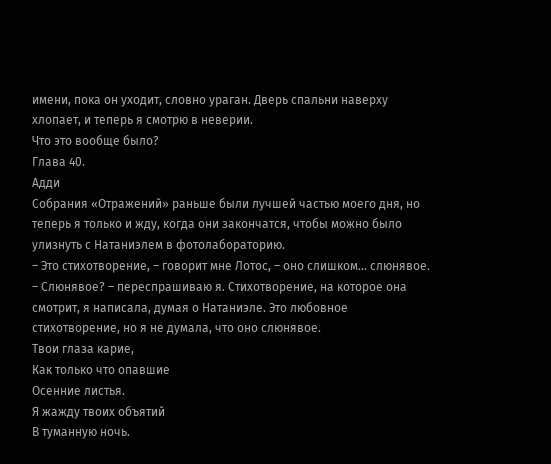имени, пока он уходит, словно ураган. Дверь спальни наверху хлопает, и теперь я смотрю в неверии.
Что это вообще было?
Глава 40.
Адди
Собрания «Отражений» раньше были лучшей частью моего дня, но теперь я только и жду, когда они закончатся, чтобы можно было улизнуть с Натаниэлем в фотолабораторию.
– Это стихотворение, – говорит мне Лотос, – оно слишком... слюнявое.
– Слюнявое? – переспрашиваю я. Стихотворение, на которое она смотрит, я написала, думая о Натаниэле. Это любовное стихотворение, но я не думала, что оно слюнявое.
Твои глаза карие,
Как только что опавшие
Осенние листья.
Я жажду твоих объятий
В туманную ночь.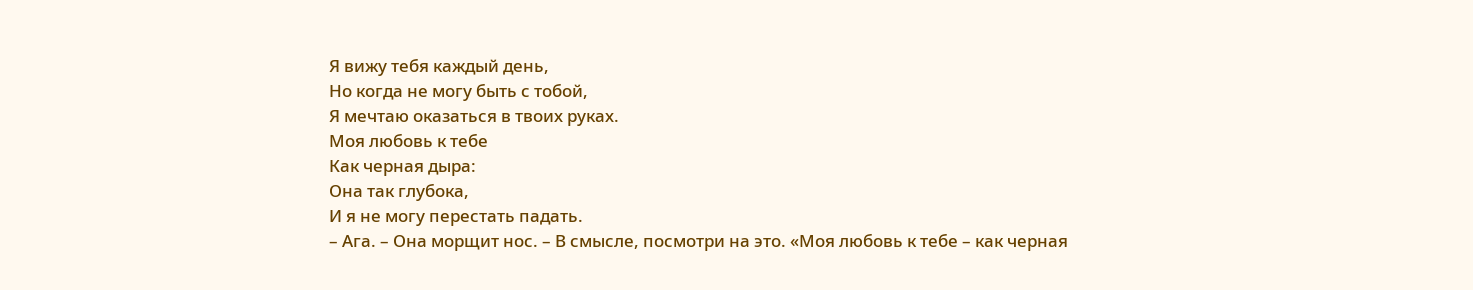Я вижу тебя каждый день,
Но когда не могу быть с тобой,
Я мечтаю оказаться в твоих руках.
Моя любовь к тебе
Как черная дыра:
Она так глубока,
И я не могу перестать падать.
– Ага. – Она морщит нос. – В смысле, посмотри на это. «Моя любовь к тебе – как черная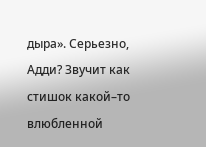дыра». Серьезно, Адди? Звучит как стишок какой–то влюбленной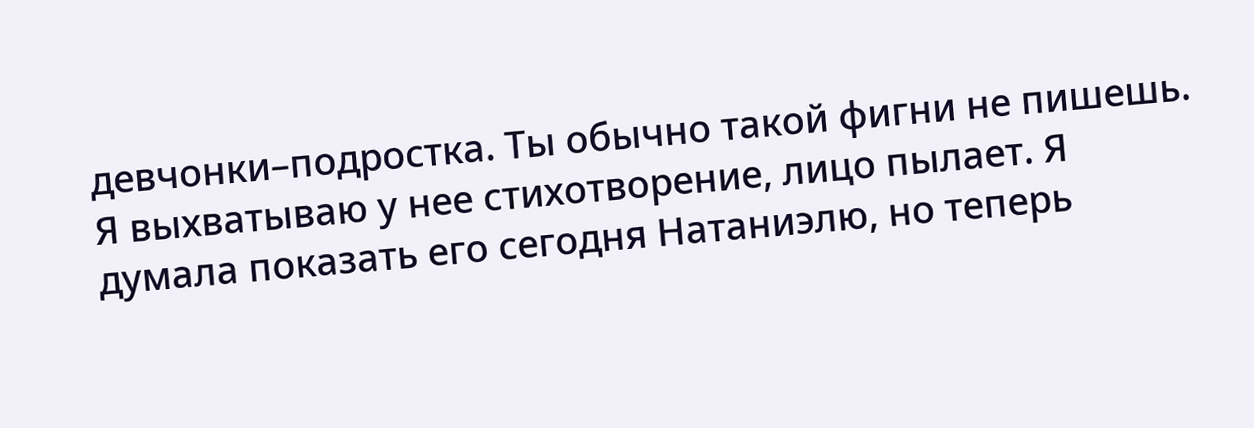девчонки–подростка. Ты обычно такой фигни не пишешь.
Я выхватываю у нее стихотворение, лицо пылает. Я думала показать его сегодня Натаниэлю, но теперь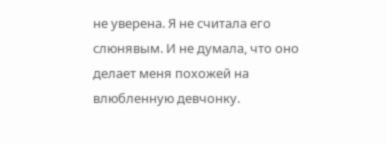не уверена. Я не считала его слюнявым. И не думала, что оно делает меня похожей на влюбленную девчонку.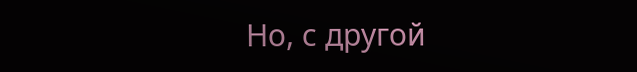Но, с другой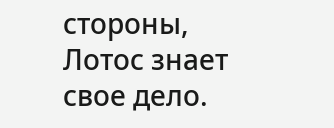стороны, Лотос знает свое дело.